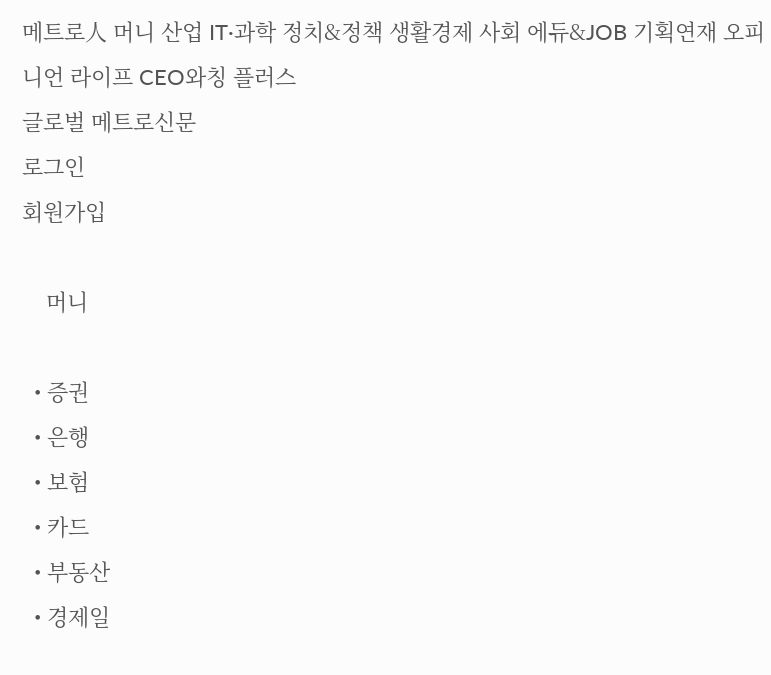메트로人 머니 산업 IT·과학 정치&정책 생활경제 사회 에듀&JOB 기획연재 오피니언 라이프 CEO와칭 플러스
글로벌 메트로신문
로그인
회원가입

    머니

  • 증권
  • 은행
  • 보험
  • 카드
  • 부동산
  • 경제일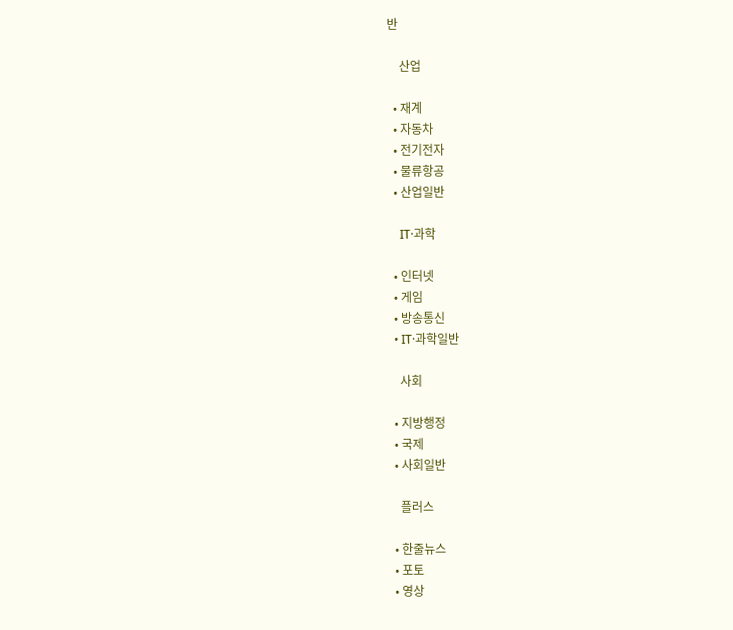반

    산업

  • 재계
  • 자동차
  • 전기전자
  • 물류항공
  • 산업일반

    IT·과학

  • 인터넷
  • 게임
  • 방송통신
  • IT·과학일반

    사회

  • 지방행정
  • 국제
  • 사회일반

    플러스

  • 한줄뉴스
  • 포토
  • 영상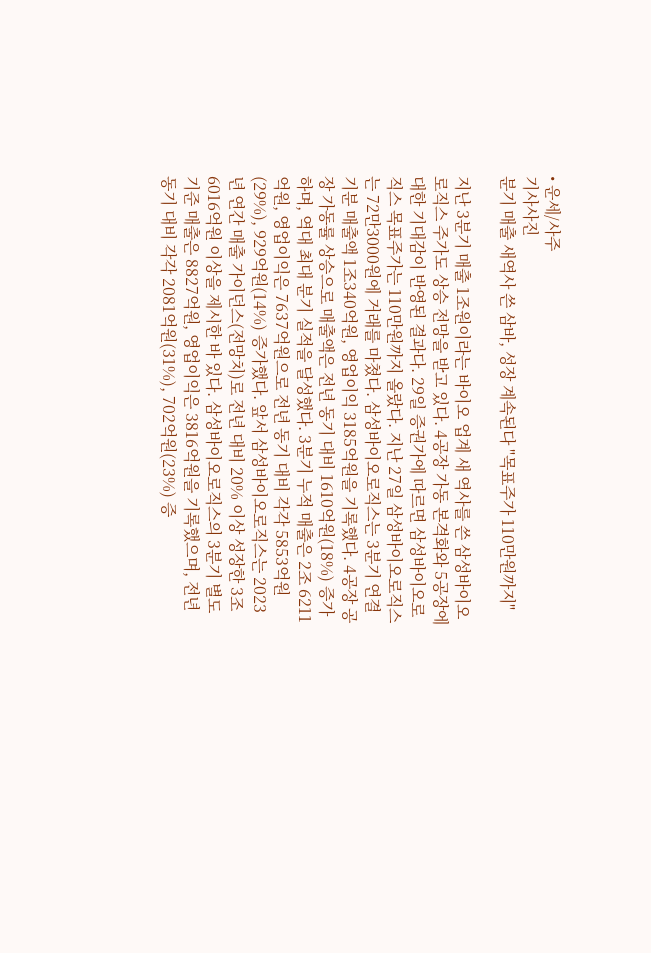• 운세/사주
기사사진
분기 매출 새역사 쓴 삼바, 성장 계속된다 "목표주가 110만원까지"

지난 3분기 매출 1조원이라는 바이오 업계 새 역사를 쓴 삼성바이오로직스 주가도 상승 전망을 받고 있다. 4공장 가동 본격화와 5공장에 대한 기대감이 반영된 결과다. 29일 증권가에 따르면 삼성바이오로직스 목표주가는 110만원까지 올랐다. 지난 27일 삼성바이오로직스는 72만3000원에 거래를 마쳤다. 삼성바이오로직스는 3분기 연결 기분 매출액 1조340억원, 영업이익 3185억원을 기록했다. 4공장 공장 가동률 상승으로 매출액은 전년 동기 대비 1610억원(18%) 증가하며, 역대 최대 분기 실적을 달성했다. 3분기 누적 매출은 2조 6211억원, 영업이익은 7637억원으로 전년 동기 대비 각각 5853억원(29%), 929억원(14%) 증가했다. 앞서 삼성바이오로직스는 2023년 연간 매출 가이던스(전망치)로 전년 대비 20% 이상 성장한 3조 6016억원 이상을 제시한 바 있다. 삼성바이오로직스의 3분기 별도 기준 매출은 8827억원, 영업이익은 3816억원을 기록했으며, 전년 동기 대비 각각 2081억원(31%), 702억원(23%) 증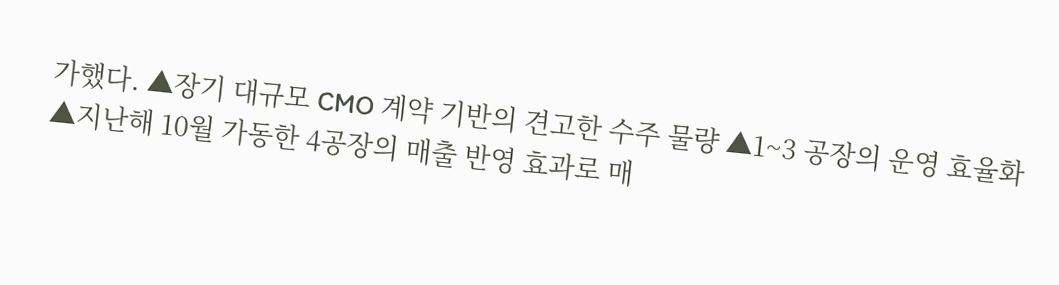가했다. ▲장기 대규모 CMO 계약 기반의 견고한 수주 물량 ▲1~3 공장의 운영 효율화 ▲지난해 10월 가동한 4공장의 매출 반영 효과로 매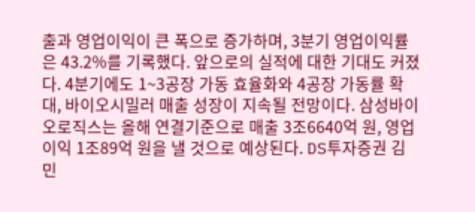출과 영업이익이 큰 폭으로 증가하며, 3분기 영업이익률은 43.2%를 기록했다. 앞으로의 실적에 대한 기대도 커졌다. 4분기에도 1~3공장 가동 효율화와 4공장 가동률 확대, 바이오시밀러 매출 성장이 지속될 전망이다. 삼성바이오로직스는 올해 연결기준으로 매출 3조6640억 원, 영업이익 1조89억 원을 낼 것으로 예상된다. DS투자증권 김민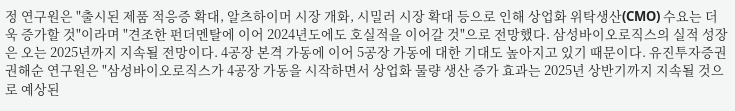정 연구원은 "출시된 제품 적응증 확대, 알츠하이머 시장 개화, 시밀러 시장 확대 등으로 인해 상업화 위탁생산(CMO) 수요는 더욱 증가할 것"이라며 "견조한 펀더멘탈에 이어 2024년도에도 호실적을 이어갈 것"으로 전망했다. 삼성바이오로직스의 실적 성장은 오는 2025년까지 지속될 전망이다. 4공장 본격 가동에 이어 5공장 가동에 대한 기대도 높아지고 있기 때문이다. 유진투자증권 권해순 연구원은 "삼성바이오로직스가 4공장 가동을 시작하면서 상업화 물량 생산 증가 효과는 2025년 상반기까지 지속될 것으로 예상된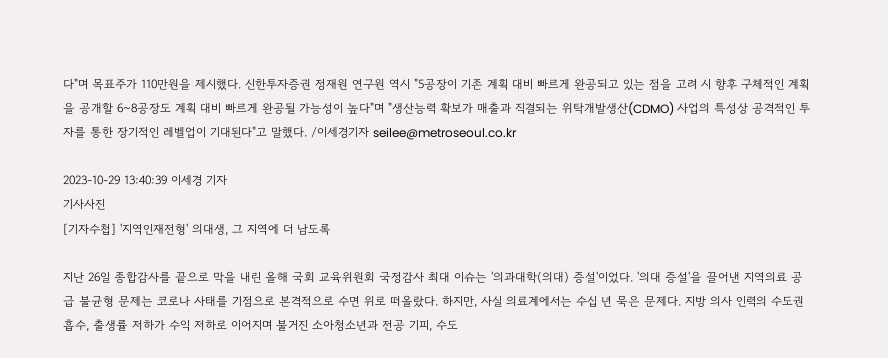다"며 목표주가 110만원을 제시했다. 신한투자증권 정재원 연구원 역시 "5공장이 기존 계획 대비 빠르게 완공되고 있는 점을 고려 시 향후 구체적인 계획을 공개할 6~8공장도 계획 대비 빠르게 완공될 가능성이 높다"며 "생산능력 확보가 매출과 직결되는 위탁개발생산(CDMO) 사업의 특성상 공격적인 투자를 통한 장기적인 레벨업이 기대된다"고 말했다. /이세경기자 seilee@metroseoul.co.kr

2023-10-29 13:40:39 이세경 기자
기사사진
[기자수첩] '지역인재전형' 의대생, 그 지역에 더 남도록

지난 26일 종합감사를 끝으로 막을 내린 올해 국회 교육위원회 국정감사 최대 이슈는 '의과대학(의대) 증설'이었다. '의대 증설'을 끌어낸 지역의료 공급 불균형 문제는 코로나 사태를 기점으로 본격적으로 수면 위로 떠올랐다. 하지만, 사실 의료계에서는 수십 년 묵은 문제다. 지방 의사 인력의 수도권 흡수, 출생률 저하가 수익 저하로 이어지며 불거진 소아청소년과 전공 기피, 수도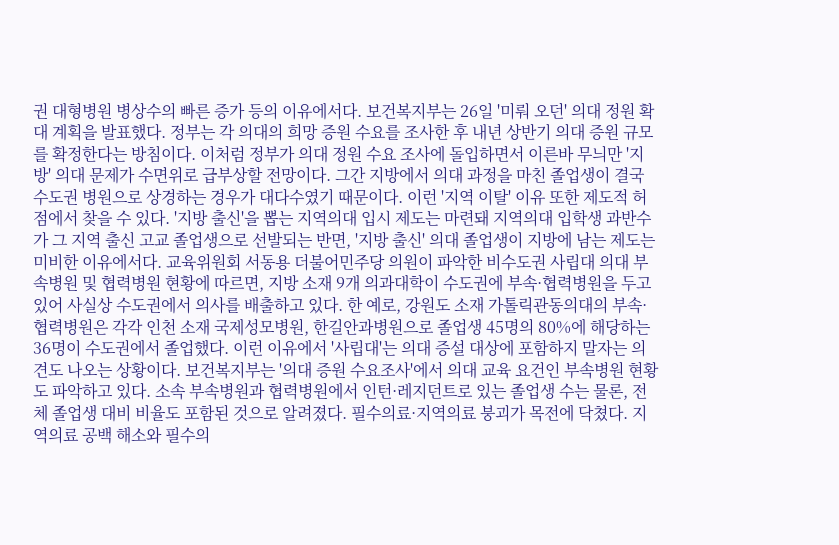권 대형병원 병상수의 빠른 증가 등의 이유에서다. 보건복지부는 26일 '미뤄 오던' 의대 정원 확대 계획을 발표했다. 정부는 각 의대의 희망 증원 수요를 조사한 후 내년 상반기 의대 증원 규모를 확정한다는 방침이다. 이처럼 정부가 의대 정원 수요 조사에 돌입하면서 이른바 무늬만 '지방' 의대 문제가 수면위로 급부상할 전망이다. 그간 지방에서 의대 과정을 마친 졸업생이 결국 수도권 병원으로 상경하는 경우가 대다수였기 때문이다. 이런 '지역 이탈' 이유 또한 제도적 허점에서 찾을 수 있다. '지방 출신'을 뽑는 지역의대 입시 제도는 마련돼 지역의대 입학생 과반수가 그 지역 출신 고교 졸업생으로 선발되는 반면, '지방 출신' 의대 졸업생이 지방에 남는 제도는 미비한 이유에서다. 교육위원회 서동용 더불어민주당 의원이 파악한 비수도권 사립대 의대 부속병원 및 협력병원 현황에 따르면, 지방 소재 9개 의과대학이 수도권에 부속·협력병원을 두고 있어 사실상 수도권에서 의사를 배출하고 있다. 한 예로, 강원도 소재 가톨릭관동의대의 부속·협력병원은 각각 인천 소재 국제성모병원, 한길안과병원으로 졸업생 45명의 80%에 해당하는 36명이 수도권에서 졸업했다. 이런 이유에서 '사립대'는 의대 증설 대상에 포함하지 말자는 의견도 나오는 상황이다. 보건복지부는 '의대 증원 수요조사'에서 의대 교육 요건인 부속병원 현황도 파악하고 있다. 소속 부속병원과 협력병원에서 인턴·레지던트로 있는 졸업생 수는 물론, 전체 졸업생 대비 비율도 포함된 것으로 알려졌다. 필수의료·지역의료 붕괴가 목전에 닥쳤다. 지역의료 공백 해소와 필수의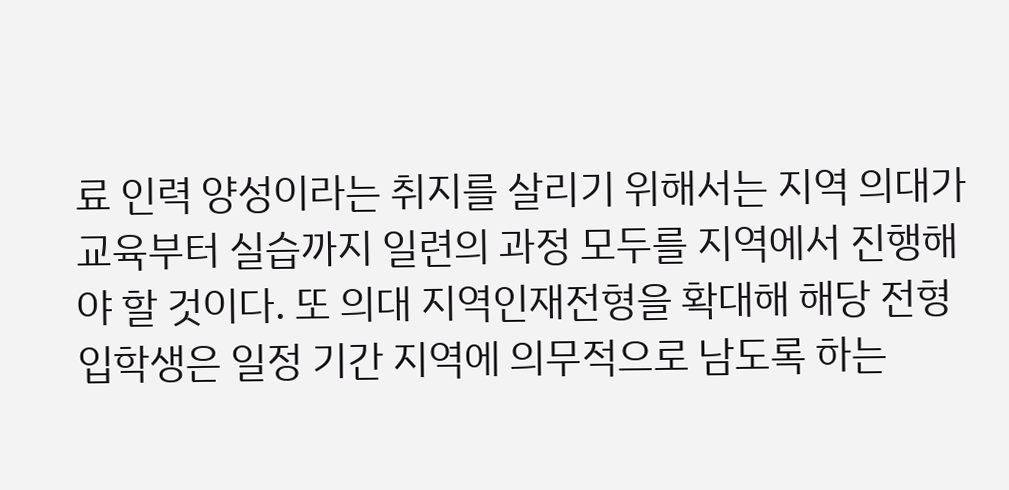료 인력 양성이라는 취지를 살리기 위해서는 지역 의대가 교육부터 실습까지 일련의 과정 모두를 지역에서 진행해야 할 것이다. 또 의대 지역인재전형을 확대해 해당 전형 입학생은 일정 기간 지역에 의무적으로 남도록 하는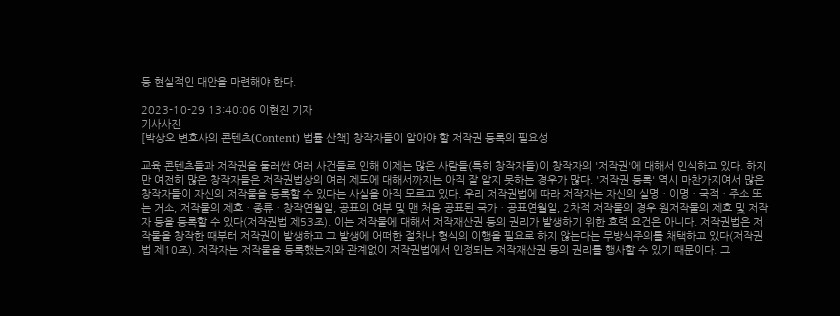등 현실적인 대안을 마련해야 한다.

2023-10-29 13:40:06 이현진 기자
기사사진
[박상오 변호사의 콘텐츠(Content) 법률 산책] 창작자들이 알아야 할 저작권 등록의 필요성

교육 콘텐츠들과 저작권을 둘러싼 여러 사건들로 인해 이제는 많은 사람들(특히 창작자들)이 창작자의 '저작권'에 대해서 인식하고 있다. 하지만 여전히 많은 창작자들은 저작권법상의 여러 제도에 대해서까지는 아직 잘 알지 못하는 경우가 많다. '저작권 등록' 역시 마찬가지여서 많은 창작자들이 자신의 저작물을 등록할 수 있다는 사실을 아직 모르고 있다. 우리 저작권법에 따라 저작자는 자신의 실명ㆍ이명ㆍ국적ㆍ주소 또는 거소, 저작물의 제호ㆍ종류ㆍ창작연월일, 공표의 여부 및 맨 처음 공표된 국가ㆍ공표연월일, 2차적 저작물의 경우 원저작물의 제호 및 저작자 등을 등록할 수 있다(저작권법 제53조). 이는 저작물에 대해서 저작재산권 등의 권리가 발생하기 위한 효력 요건은 아니다. 저작권법은 저작물을 창작한 때부터 저작권이 발생하고 그 발생에 어떠한 절차나 형식의 이행을 필요로 하지 않는다는 무방식주의를 채택하고 있다(저작권법 제10조). 저작자는 저작물을 등록했는지와 관계없이 저작권법에서 인정되는 저작재산권 등의 권리를 행사할 수 있기 때문이다. 그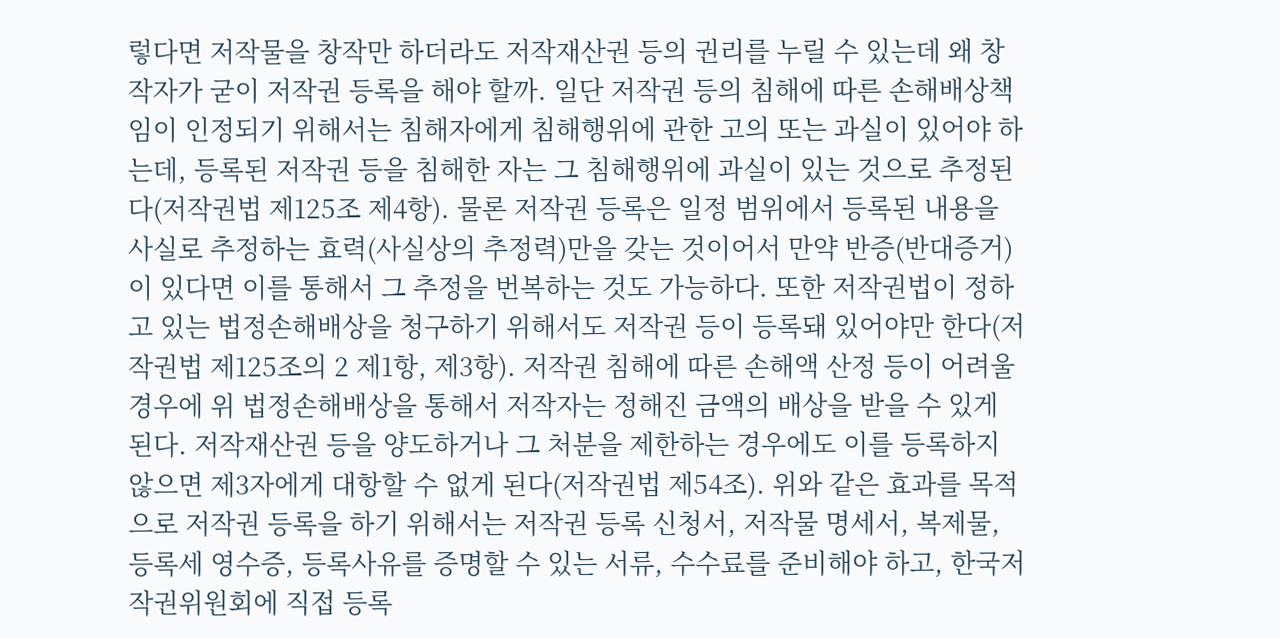렇다면 저작물을 창작만 하더라도 저작재산권 등의 권리를 누릴 수 있는데 왜 창작자가 굳이 저작권 등록을 해야 할까. 일단 저작권 등의 침해에 따른 손해배상책임이 인정되기 위해서는 침해자에게 침해행위에 관한 고의 또는 과실이 있어야 하는데, 등록된 저작권 등을 침해한 자는 그 침해행위에 과실이 있는 것으로 추정된다(저작권법 제125조 제4항). 물론 저작권 등록은 일정 범위에서 등록된 내용을 사실로 추정하는 효력(사실상의 추정력)만을 갖는 것이어서 만약 반증(반대증거)이 있다면 이를 통해서 그 추정을 번복하는 것도 가능하다. 또한 저작권법이 정하고 있는 법정손해배상을 청구하기 위해서도 저작권 등이 등록돼 있어야만 한다(저작권법 제125조의 2 제1항, 제3항). 저작권 침해에 따른 손해액 산정 등이 어려울 경우에 위 법정손해배상을 통해서 저작자는 정해진 금액의 배상을 받을 수 있게 된다. 저작재산권 등을 양도하거나 그 처분을 제한하는 경우에도 이를 등록하지 않으면 제3자에게 대항할 수 없게 된다(저작권법 제54조). 위와 같은 효과를 목적으로 저작권 등록을 하기 위해서는 저작권 등록 신청서, 저작물 명세서, 복제물, 등록세 영수증, 등록사유를 증명할 수 있는 서류, 수수료를 준비해야 하고, 한국저작권위원회에 직접 등록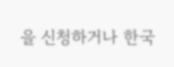을 신청하거나 한국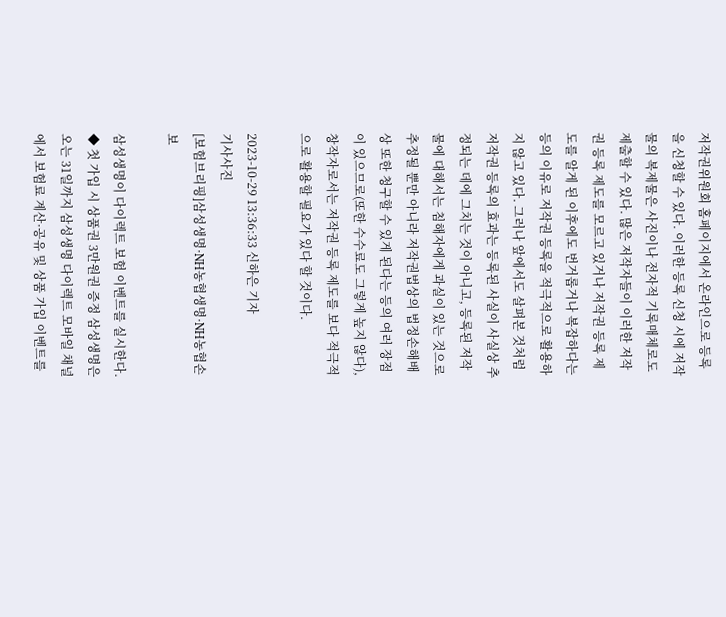저작권위원회 홈페이지에서 온라인으로 등록을 신청할 수 있다. 이러한 등록 신청 시에 저작물의 복제물은 사진이나 전자적 기록매체로도 제출할 수 있다. 많은 저작자들이 이러한 저작권 등록 제도를 모르고 있거나 저작권 등록 제도를 알게 된 이후에도 번거롭거나 복잡하다는 등의 이유로 저작권 등록을 적극적으로 활용하지 않고 있다. 그러나 앞에서도 살펴본 것처럼 저작권 등록의 효과는 등록된 사실이 사실상 추정되는 데에 그치는 것이 아니고, 등록된 저작물에 대해서는 침해자에게 과실이 있는 것으로 추정될 뿐만 아니라 저작권법상의 법정손해배상 또한 청구할 수 있게 된다는 등의 여러 장점이 있으므로(또한 수수료도 그렇게 높지 않다), 창작자로서는 저작권 등록 제도를 보다 적극적으로 활용할 필요가 있다 할 것이다.

2023-10-29 13:36:33 신하은 기자
기사사진
[보험브리핑]삼성생명·NH농협생명·NH농협손보

삼성생명이 다이렉트 보험 이벤트를 실시한다. ◆ 첫 가입 시 상품권 3만원권 증정 삼성생명은 오는 31일까지 삼성생명 다이렉트 모바일 채널에서 보험료 계산·공유 및 상품 가입 이벤트를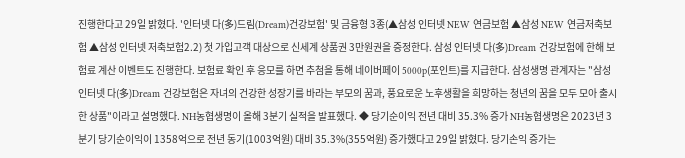진행한다고 29일 밝혔다. '인터넷 다(多)드림(Dream)건강보험' 및 금융형 3종(▲삼성 인터넷 NEW 연금보험 ▲삼성 NEW 연금저축보험 ▲삼성 인터넷 저축보험2.2) 첫 가입고객 대상으로 신세계 상품권 3만원권을 증정한다. 삼성 인터넷 다(多)Dream 건강보험에 한해 보험료 계산 이벤트도 진행한다. 보험료 확인 후 응모를 하면 추첨을 통해 네이버페이 5000p(포인트)를 지급한다. 삼성생명 관계자는 "삼성 인터넷 다(多)Dream 건강보험은 자녀의 건강한 성장기를 바라는 부모의 꿈과, 풍요로운 노후생활을 희망하는 청년의 꿈을 모두 모아 출시한 상품"이라고 설명했다. NH농협생명이 올해 3분기 실적을 발표했다. ◆ 당기순이익 전년 대비 35.3% 증가 NH농협생명은 2023년 3분기 당기순이익이 1358억으로 전년 동기(1003억원) 대비 35.3%(355억원) 증가했다고 29일 밝혔다. 당기손익 증가는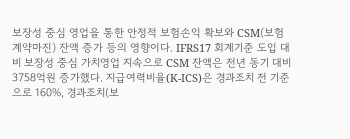보장성 중심 영업을 통한 안정적 보험손익 확보와 CSM(보험계약마진) 잔액 증가 등의 영향이다. IFRS17 회계기준 도입 대비 보장성 중심 가치영업 지속으로 CSM 잔액은 전년 동기 대비 3758억원 증가했다. 지급여력비율(K-ICS)은 경과조치 전 기준으로 160%, 경과조치(보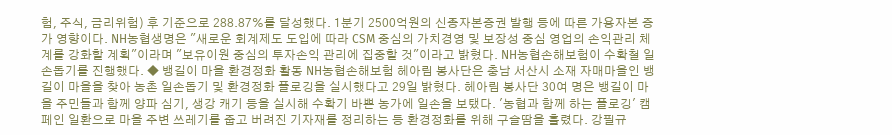험, 주식, 금리위험) 후 기준으로 288.87%를 달성했다. 1분기 2500억원의 신종자본증권 발행 등에 따른 가용자본 증가 영향이다. NH농협생명은 "새로운 회계제도 도입에 따라 CSM 중심의 가치경영 및 보장성 중심 영업의 손익관리 체계를 강화할 계획"이라며 "보유이원 중심의 투자손익 관리에 집중할 것"이라고 밝혔다. NH농협손해보험이 수확철 일손돕기를 진행했다. ◆ 뱅길이 마을 환경정화 활동 NH농협손해보험 헤아림 봉사단은 충남 서산시 소재 자매마을인 뱅길이 마을을 찾아 농촌 일손돕기 및 환경정화 플로깅을 실시했다고 29일 밝혔다. 헤아림 봉사단 30여 명은 뱅길이 마을 주민들과 함께 양파 심기, 생강 캐기 등을 실시해 수확기 바쁜 농가에 일손을 보탰다. '농협과 함께 하는 플로깅' 캠페인 일환으로 마을 주변 쓰레기를 줍고 버려진 기자재를 정리하는 등 환경정화를 위해 구슬땀을 흘렸다. 강필규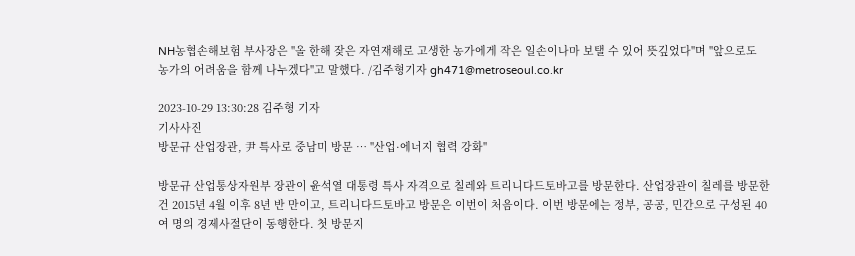NH농협손해보험 부사장은 "올 한해 잦은 자연재해로 고생한 농가에게 작은 일손이나마 보탤 수 있어 뜻깊었다"며 "앞으로도 농가의 어려움을 함께 나누겠다"고 말했다. /김주형기자 gh471@metroseoul.co.kr

2023-10-29 13:30:28 김주형 기자
기사사진
방문규 산업장관, 尹 특사로 중남미 방문 … "산업·에너지 협력 강화"

방문규 산업통상자원부 장관이 윤석열 대통령 특사 자격으로 칠레와 트리니다드토바고를 방문한다. 산업장관이 칠레를 방문한 건 2015년 4월 이후 8년 반 만이고, 트리니다드토바고 방문은 이번이 처음이다. 이번 방문에는 정부, 공공, 민간으로 구성된 40여 명의 경제사절단이 동행한다. 첫 방문지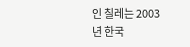인 칠레는 2003년 한국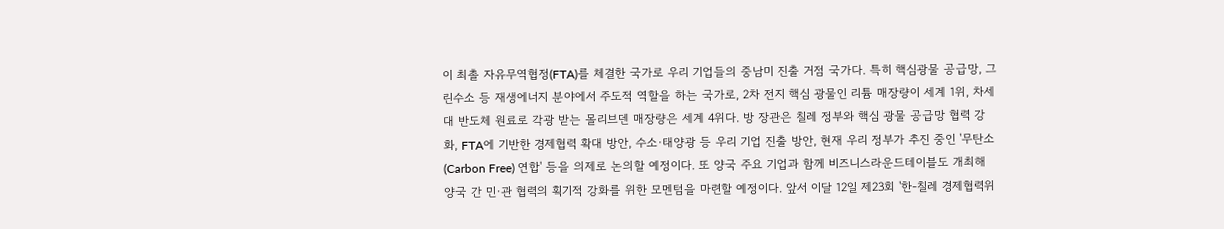이 최촐 자유무역협정(FTA)를 체결한 국가로 우리 기업들의 중남미 진출 거점 국가다. 특히 핵심광물 공급망, 그린수소 등 재생에너지 분야에서 주도적 역할을 하는 국가로, 2차 전지 핵심 광물인 리튬 매장량이 세계 1위, 차세대 반도체 원료로 각광 받는 몰리브덴 매장량은 세계 4위다. 방 장관은 칠레 정부와 핵심 광물 공급망 협력 강화, FTA에 기반한 경제협력 확대 방안, 수소·태양광 등 우리 기업 진출 방안, 현재 우리 정부가 추진 중인 '무탄소(Carbon Free) 연합' 등을 의제로 논의할 예정이다. 또 양국 주요 기업과 함께 비즈니스라운드테이블도 개최해 양국 간 민·관 협력의 획기적 강화를 위한 모멘텀을 마련할 예정이다. 앞서 이달 12일 제23회 '한-칠레 경제협력위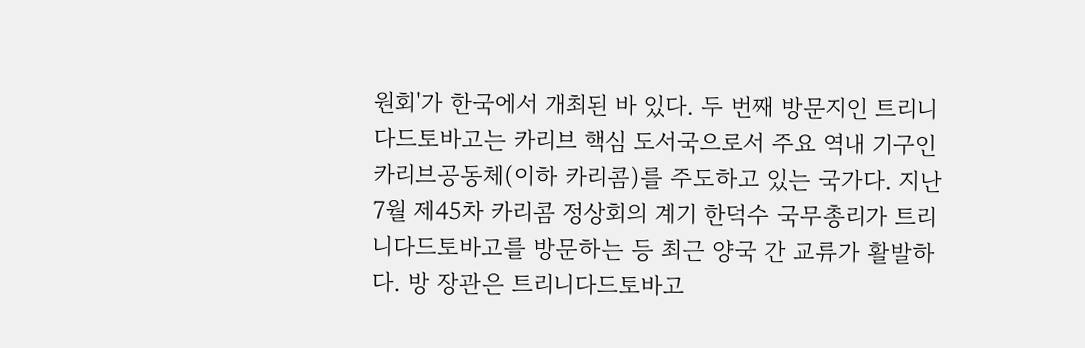원회'가 한국에서 개최된 바 있다. 두 번째 방문지인 트리니다드토바고는 카리브 핵심 도서국으로서 주요 역내 기구인 카리브공동체(이하 카리콤)를 주도하고 있는 국가다. 지난 7월 제45차 카리콤 정상회의 계기 한덕수 국무총리가 트리니다드토바고를 방문하는 등 최근 양국 간 교류가 활발하다. 방 장관은 트리니다드토바고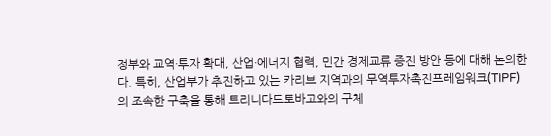정부와 교역·투자 확대, 산업·에너지 협력, 민간 경제교류 증진 방안 등에 대해 논의한다. 특히, 산업부가 추진하고 있는 카리브 지역과의 무역투자촉진프레임워크(TIPF)의 조속한 구축을 통해 트리니다드토바고와의 구체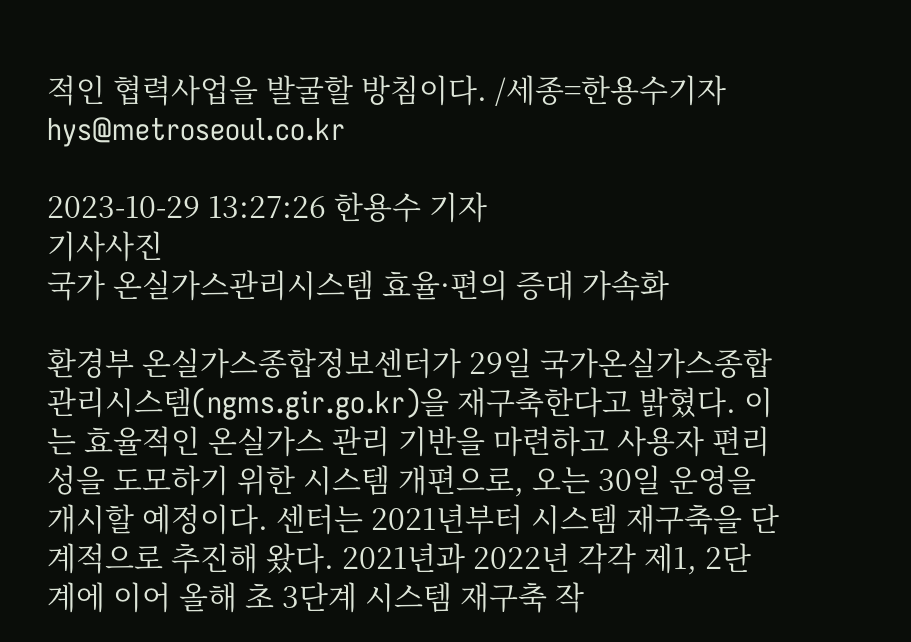적인 협력사업을 발굴할 방침이다. /세종=한용수기자 hys@metroseoul.co.kr

2023-10-29 13:27:26 한용수 기자
기사사진
국가 온실가스관리시스템 효율·편의 증대 가속화

환경부 온실가스종합정보센터가 29일 국가온실가스종합관리시스템(ngms.gir.go.kr)을 재구축한다고 밝혔다. 이는 효율적인 온실가스 관리 기반을 마련하고 사용자 편리성을 도모하기 위한 시스템 개편으로, 오는 30일 운영을 개시할 예정이다. 센터는 2021년부터 시스템 재구축을 단계적으로 추진해 왔다. 2021년과 2022년 각각 제1, 2단계에 이어 올해 초 3단계 시스템 재구축 작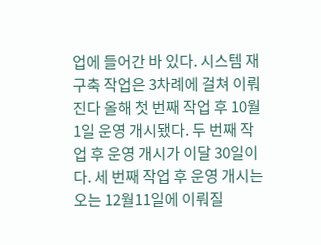업에 들어간 바 있다. 시스템 재구축 작업은 3차례에 걸쳐 이뤄진다 올해 첫 번째 작업 후 10월 1일 운영 개시됐다. 두 번째 작업 후 운영 개시가 이달 30일이다. 세 번째 작업 후 운영 개시는 오는 12월11일에 이뤄질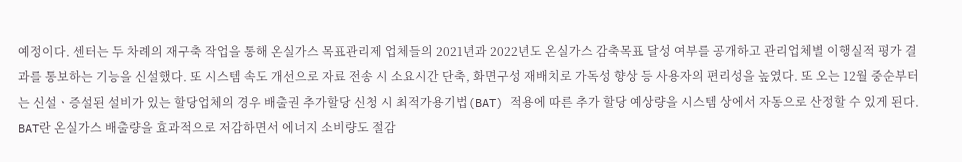예정이다. 센터는 두 차례의 재구축 작업을 통해 온실가스 목표관리제 업체들의 2021년과 2022년도 온실가스 감축목표 달성 여부를 공개하고 관리업체별 이행실적 평가 결과를 통보하는 기능을 신설했다. 또 시스템 속도 개선으로 자료 전송 시 소요시간 단축, 화면구성 재배치로 가독성 향상 등 사용자의 편리성을 높였다. 또 오는 12월 중순부터는 신설ㆍ증설된 설비가 있는 할당업체의 경우 배출권 추가할당 신청 시 최적가용기법(BAT) 적용에 따른 추가 할당 예상량을 시스템 상에서 자동으로 산정할 수 있게 된다. BAT란 온실가스 배출량을 효과적으로 저감하면서 에너지 소비량도 절감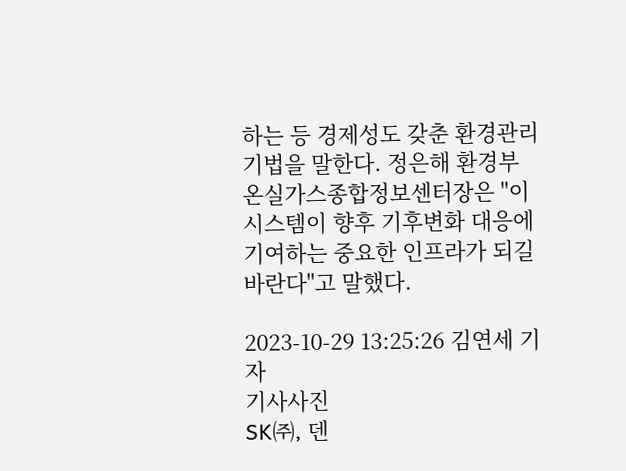하는 등 경제성도 갖춘 환경관리기법을 말한다. 정은해 환경부 온실가스종합정보센터장은 "이 시스템이 향후 기후변화 대응에 기여하는 중요한 인프라가 되길 바란다"고 말했다.

2023-10-29 13:25:26 김연세 기자
기사사진
SK㈜, 덴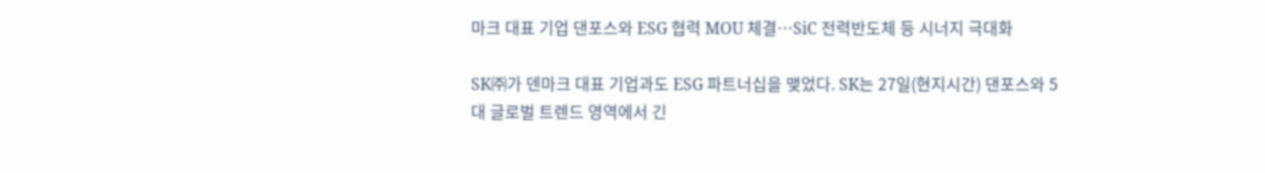마크 대표 기업 댄포스와 ESG 협력 MOU 체결…SiC 전력반도체 등 시너지 극대화

SK㈜가 덴마크 대표 기업과도 ESG 파트너십을 맺었다. SK는 27일(현지시간) 댄포스와 5대 글로벌 트렌드 영역에서 긴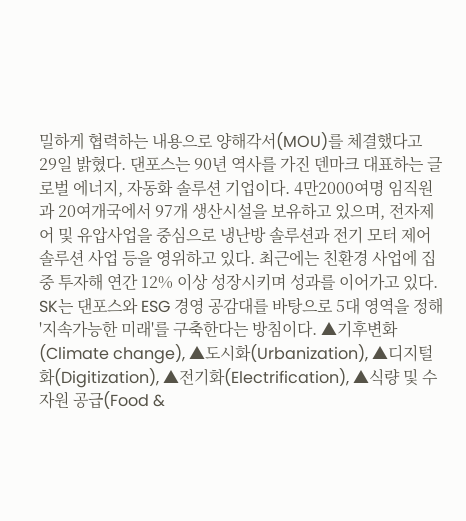밀하게 협력하는 내용으로 양해각서(MOU)를 체결했다고 29일 밝혔다. 댄포스는 90년 역사를 가진 덴마크 대표하는 글로벌 에너지, 자동화 솔루션 기업이다. 4만2000여명 임직원과 20여개국에서 97개 생산시설을 보유하고 있으며, 전자제어 및 유압사업을 중심으로 냉난방 솔루션과 전기 모터 제어 솔루션 사업 등을 영위하고 있다. 최근에는 친환경 사업에 집중 투자해 연간 12% 이상 성장시키며 성과를 이어가고 있다. SK는 댄포스와 ESG 경영 공감대를 바탕으로 5대 영역을 정해 '지속가능한 미래'를 구축한다는 방침이다. ▲기후변화(Climate change), ▲도시화(Urbanization), ▲디지털화(Digitization), ▲전기화(Electrification), ▲식량 및 수자원 공급(Food &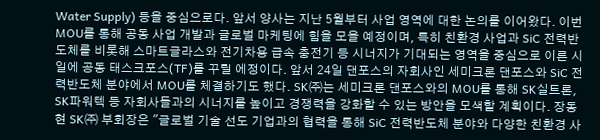Water Supply) 등을 중심으로다. 앞서 양사는 지난 5월부터 사업 영역에 대한 논의를 이어왔다. 이번 MOU를 통해 공동 사업 개발과 글로벌 마케팅에 힘을 모을 예정이며, 특히 친환경 사업과 SiC 전력반도체를 비롯해 스마트글라스와 전기차용 급속 충전기 등 시너지가 기대되는 영역을 중심으로 이른 시일에 공동 태스크포스(TF)를 꾸릴 에정이다. 앞서 24일 댄포스의 자회사인 세미크론 댄포스와 SiC 전력반도체 분야에서 MOU를 체결하기도 했다. SK㈜는 세미크론 댄포스와의 MOU를 통해 SK실트론, SK파워텍 등 자회사들과의 시너지를 높이고 경쟁력을 강화할 수 있는 방안을 모색할 계획이다. 장동현 SK㈜ 부회장은 "글로벌 기술 선도 기업과의 협력을 통해 SiC 전력반도체 분야와 다양한 친환경 사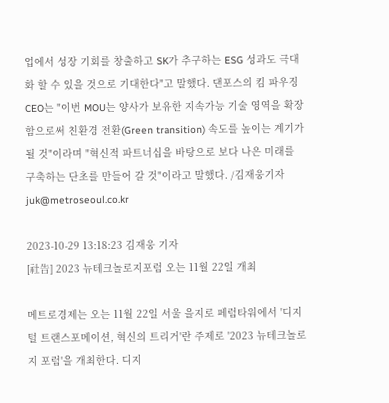업에서 성장 기회를 창출하고 SK가 추구하는 ESG 성과도 극대화 할 수 있을 것으로 기대한다"고 말했다. 댄포스의 킴 파우징 CEO는 "이번 MOU는 양사가 보유한 지속가능 기술 영역을 확장함으로써 친환경 전환(Green transition) 속도를 높이는 계기가 될 것"이라며 "혁신적 파트너십을 바탕으로 보다 나은 미래를 구축하는 단초를 만들어 갈 것"이라고 말했다. /김재웅기자 juk@metroseoul.co.kr

2023-10-29 13:18:23 김재웅 기자
[社告] 2023 뉴테크놀로지포럼 오는 11월 22일 개최

메트로경제는 오는 11월 22일 서울 을지로 페럼타워에서 '디지털 트랜스포메이션, 혁신의 트리거'란 주제로 '2023 뉴테크놀로지 포럼'을 개최한다. 디지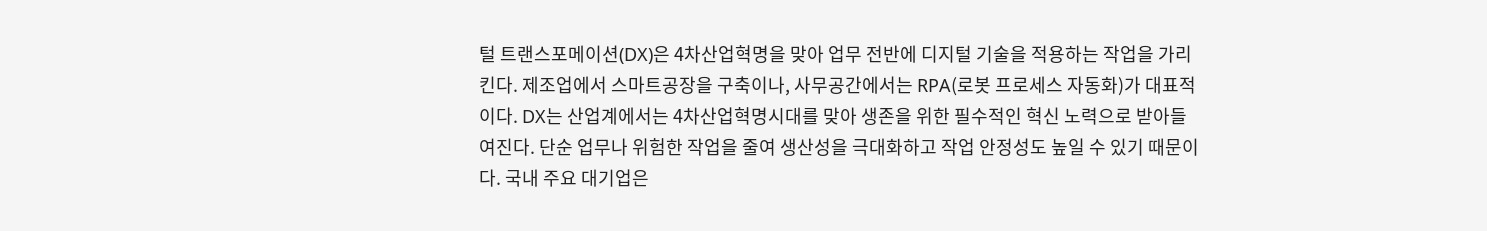털 트랜스포메이션(DX)은 4차산업혁명을 맞아 업무 전반에 디지털 기술을 적용하는 작업을 가리킨다. 제조업에서 스마트공장을 구축이나, 사무공간에서는 RPA(로봇 프로세스 자동화)가 대표적이다. DX는 산업계에서는 4차산업혁명시대를 맞아 생존을 위한 필수적인 혁신 노력으로 받아들여진다. 단순 업무나 위험한 작업을 줄여 생산성을 극대화하고 작업 안정성도 높일 수 있기 때문이다. 국내 주요 대기업은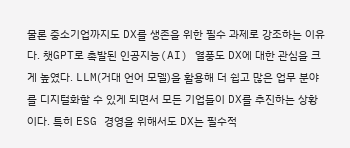물론 중소기업까지도 DX를 생존을 위한 필수 과제로 강조하는 이유다. 챗GPT로 촉발된 인공지능(AI) 열풍도 DX에 대한 관심을 크게 높였다. LLM(거대 언어 모델)을 활용해 더 쉽고 많은 업무 분야를 디지털화할 수 있게 되면서 모든 기업들이 DX를 추진하는 상황이다. 특히 ESG 경영을 위해서도 DX는 필수적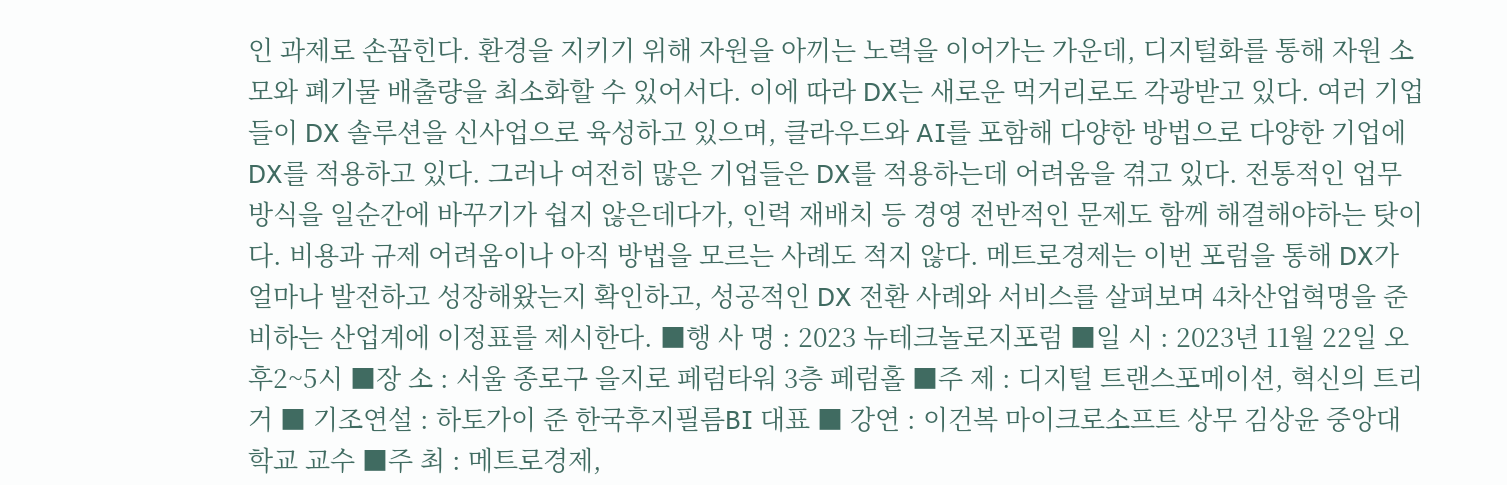인 과제로 손꼽힌다. 환경을 지키기 위해 자원을 아끼는 노력을 이어가는 가운데, 디지털화를 통해 자원 소모와 폐기물 배출량을 최소화할 수 있어서다. 이에 따라 DX는 새로운 먹거리로도 각광받고 있다. 여러 기업들이 DX 솔루션을 신사업으로 육성하고 있으며, 클라우드와 AI를 포함해 다양한 방법으로 다양한 기업에 DX를 적용하고 있다. 그러나 여전히 많은 기업들은 DX를 적용하는데 어려움을 겪고 있다. 전통적인 업무 방식을 일순간에 바꾸기가 쉽지 않은데다가, 인력 재배치 등 경영 전반적인 문제도 함께 해결해야하는 탓이다. 비용과 규제 어려움이나 아직 방법을 모르는 사례도 적지 않다. 메트로경제는 이번 포럼을 통해 DX가 얼마나 발전하고 성장해왔는지 확인하고, 성공적인 DX 전환 사례와 서비스를 살펴보며 4차산업혁명을 준비하는 산업계에 이정표를 제시한다. ■행 사 명 : 2023 뉴테크놀로지포럼 ■일 시 : 2023년 11월 22일 오후2~5시 ■장 소 : 서울 종로구 을지로 페럼타워 3층 페럼홀 ■주 제 : 디지털 트랜스포메이션, 혁신의 트리거 ■ 기조연설 : 하토가이 준 한국후지필름BI 대표 ■ 강연 : 이건복 마이크로소프트 상무 김상윤 중앙대학교 교수 ■주 최 : 메트로경제,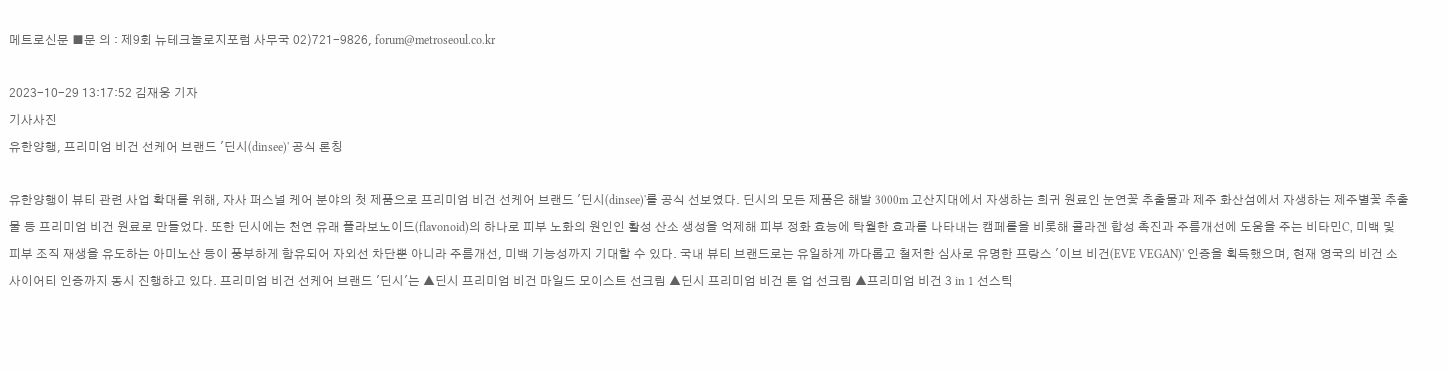메트로신문 ■문 의 : 제9회 뉴테크놀로지포럼 사무국 02)721-9826, forum@metroseoul.co.kr

2023-10-29 13:17:52 김재웅 기자
기사사진
유한양행, 프리미엄 비건 선케어 브랜드 '딘시(dinsee)' 공식 론칭

유한양행이 뷰티 관련 사업 확대를 위해, 자사 퍼스널 케어 분야의 첫 제품으로 프리미엄 비건 선케어 브랜드 '딘시(dinsee)'를 공식 선보였다. 딘시의 모든 제품은 해발 3000m 고산지대에서 자생하는 희귀 원료인 눈연꽃 추출물과 제주 화산섬에서 자생하는 제주별꽃 추출물 등 프리미엄 비건 원료로 만들었다. 또한 딘시에는 천연 유래 플라보노이드(flavonoid)의 하나로 피부 노화의 원인인 활성 산소 생성을 억제해 피부 정화 효능에 탁월한 효과를 나타내는 캠페롤을 비롯해 콜라겐 합성 촉진과 주름개선에 도움을 주는 비타민C, 미백 및 피부 조직 재생을 유도하는 아미노산 등이 풍부하게 함유되어 자외선 차단뿐 아니라 주름개선, 미백 기능성까지 기대할 수 있다. 국내 뷰티 브랜드로는 유일하게 까다롭고 철저한 심사로 유명한 프랑스 '이브 비건(EVE VEGAN)' 인증을 획득했으며, 현재 영국의 비건 소사이어티 인증까지 동시 진행하고 있다. 프리미엄 비건 선케어 브랜드 '딘시'는 ▲딘시 프리미엄 비건 마일드 모이스트 선크림 ▲딘시 프리미엄 비건 톤 업 선크림 ▲프리미엄 비건 3 in 1 선스틱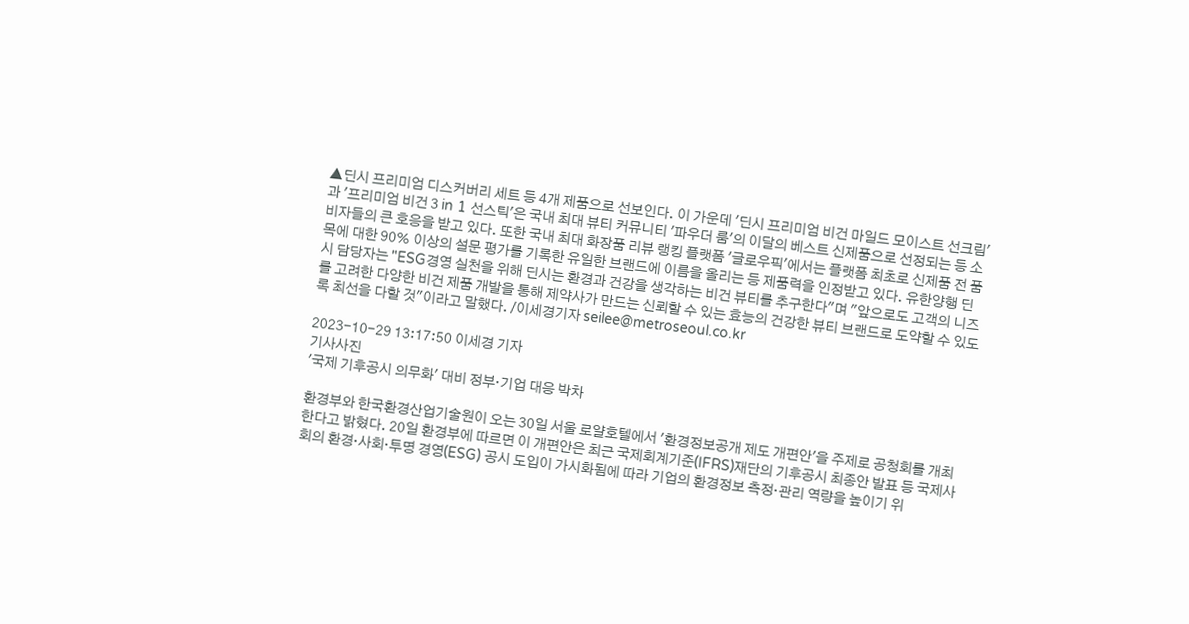▲딘시 프리미엄 디스커버리 세트 등 4개 제품으로 선보인다. 이 가운데 '딘시 프리미엄 비건 마일드 모이스트 선크림'과 '프리미엄 비건 3 in 1 선스틱'은 국내 최대 뷰티 커뮤니티 '파우더 룸'의 이달의 베스트 신제품으로 선정되는 등 소비자들의 큰 호응을 받고 있다. 또한 국내 최대 화장품 리뷰 랭킹 플랫폼 '글로우픽'에서는 플랫폼 최초로 신제품 전 품목에 대한 90% 이상의 설문 평가를 기록한 유일한 브랜드에 이름을 올리는 등 제품력을 인정받고 있다. 유한양행 딘시 담당자는 "ESG경영 실천을 위해 딘시는 환경과 건강을 생각하는 비건 뷰티를 추구한다"며 "앞으로도 고객의 니즈를 고려한 다양한 비건 제품 개발을 통해 제약사가 만드는 신뢰할 수 있는 효능의 건강한 뷰티 브랜드로 도약할 수 있도록 최선을 다할 것"이라고 말했다. /이세경기자 seilee@metroseoul.co.kr

2023-10-29 13:17:50 이세경 기자
기사사진
'국제 기후공시 의무화' 대비 정부·기업 대응 박차

환경부와 한국환경산업기술원이 오는 30일 서울 로얄호텔에서 '환경정보공개 제도 개편안'을 주제로 공청회를 개최한다고 밝혔다. 20일 환경부에 따르면 이 개편안은 최근 국제회계기준(IFRS)재단의 기후공시 최종안 발표 등 국제사회의 환경·사회·투명 경영(ESG) 공시 도입이 가시화됨에 따라 기업의 환경정보 측정·관리 역량을 높이기 위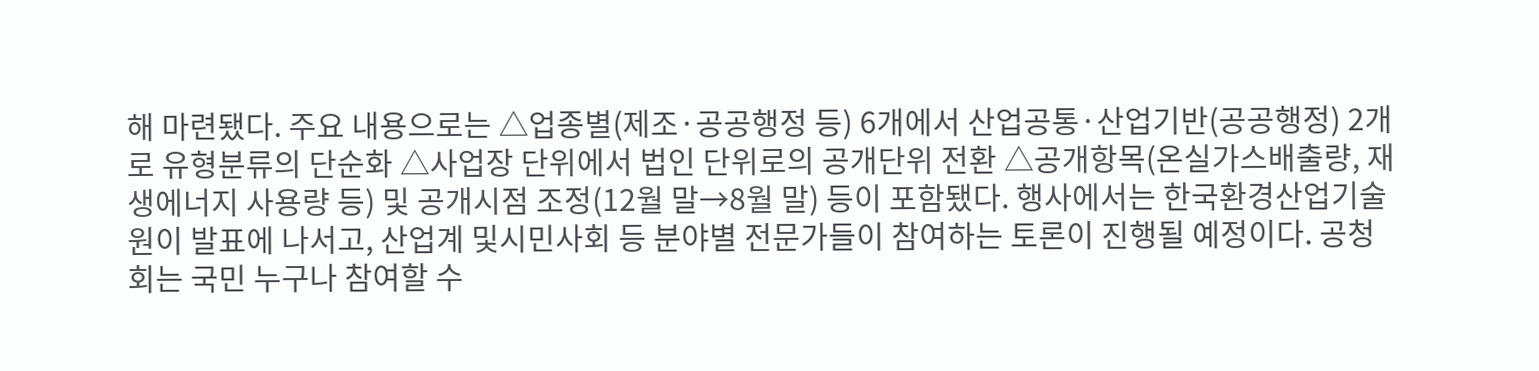해 마련됐다. 주요 내용으로는 △업종별(제조·공공행정 등) 6개에서 산업공통·산업기반(공공행정) 2개로 유형분류의 단순화 △사업장 단위에서 법인 단위로의 공개단위 전환 △공개항목(온실가스배출량, 재생에너지 사용량 등) 및 공개시점 조정(12월 말→8월 말) 등이 포함됐다. 행사에서는 한국환경산업기술원이 발표에 나서고, 산업계 및시민사회 등 분야별 전문가들이 참여하는 토론이 진행될 예정이다. 공청회는 국민 누구나 참여할 수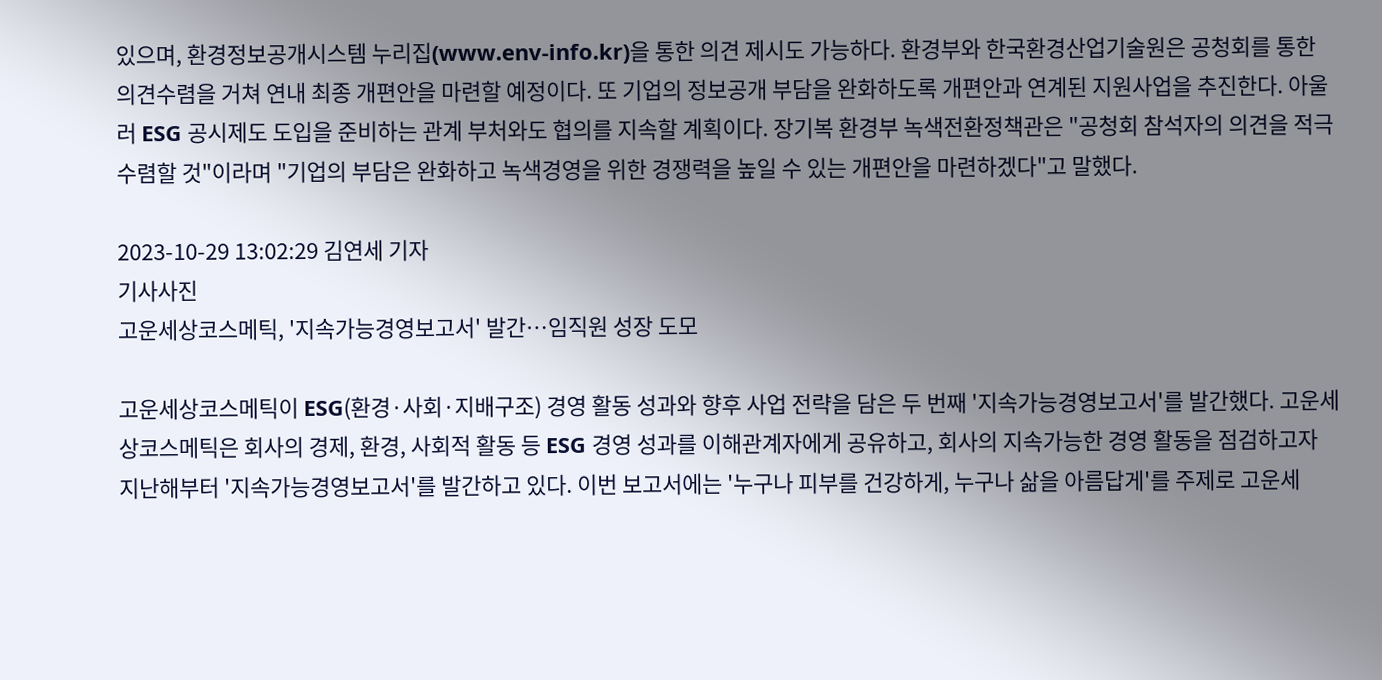있으며, 환경정보공개시스템 누리집(www.env-info.kr)을 통한 의견 제시도 가능하다. 환경부와 한국환경산업기술원은 공청회를 통한 의견수렴을 거쳐 연내 최종 개편안을 마련할 예정이다. 또 기업의 정보공개 부담을 완화하도록 개편안과 연계된 지원사업을 추진한다. 아울러 ESG 공시제도 도입을 준비하는 관계 부처와도 협의를 지속할 계획이다. 장기복 환경부 녹색전환정책관은 "공청회 참석자의 의견을 적극 수렴할 것"이라며 "기업의 부담은 완화하고 녹색경영을 위한 경쟁력을 높일 수 있는 개편안을 마련하겠다"고 말했다.

2023-10-29 13:02:29 김연세 기자
기사사진
고운세상코스메틱, '지속가능경영보고서' 발간…임직원 성장 도모

고운세상코스메틱이 ESG(환경·사회·지배구조) 경영 활동 성과와 향후 사업 전략을 담은 두 번째 '지속가능경영보고서'를 발간했다. 고운세상코스메틱은 회사의 경제, 환경, 사회적 활동 등 ESG 경영 성과를 이해관계자에게 공유하고, 회사의 지속가능한 경영 활동을 점검하고자 지난해부터 '지속가능경영보고서'를 발간하고 있다. 이번 보고서에는 '누구나 피부를 건강하게, 누구나 삶을 아름답게'를 주제로 고운세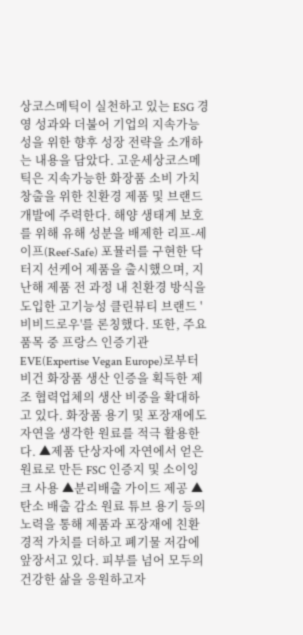상코스메틱이 실천하고 있는 ESG 경영 성과와 더불어 기업의 지속가능성을 위한 향후 성장 전략을 소개하는 내용을 담았다. 고운세상코스메틱은 지속가능한 화장품 소비 가치 창출을 위한 친환경 제품 및 브랜드 개발에 주력한다. 해양 생태계 보호를 위해 유해 성분을 배제한 리프-세이프(Reef-Safe) 포뮬러를 구현한 닥터지 선케어 제품을 출시했으며, 지난해 제품 전 과정 내 친환경 방식을 도입한 고기능성 클린뷰티 브랜드 '비비드로우'를 론칭했다. 또한, 주요 품목 중 프랑스 인증기관EVE(Expertise Vegan Europe)로부터 비건 화장품 생산 인증을 획득한 제조 협력업체의 생산 비중을 확대하고 있다. 화장품 용기 및 포장재에도 자연을 생각한 원료를 적극 활용한다. ▲제품 단상자에 자연에서 얻은 원료로 만든 FSC 인증지 및 소이잉크 사용 ▲분리배출 가이드 제공 ▲탄소 배출 감소 원료 튜브 용기 등의 노력을 통해 제품과 포장재에 친환경적 가치를 더하고 폐기물 저감에 앞장서고 있다. 피부를 넘어 모두의 건강한 삶을 응원하고자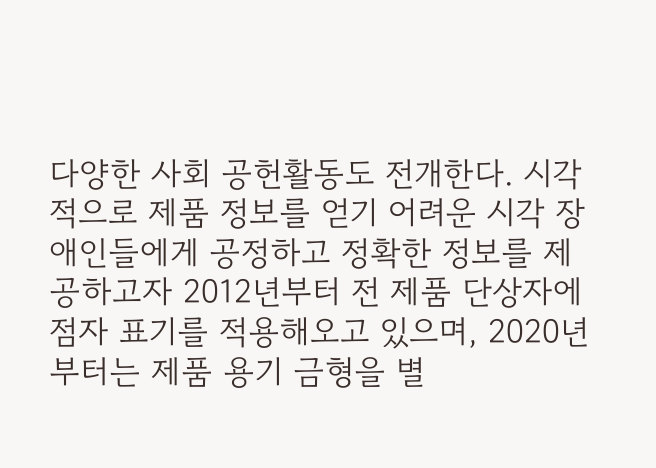다양한 사회 공헌활동도 전개한다. 시각적으로 제품 정보를 얻기 어려운 시각 장애인들에게 공정하고 정확한 정보를 제공하고자 2012년부터 전 제품 단상자에 점자 표기를 적용해오고 있으며, 2020년부터는 제품 용기 금형을 별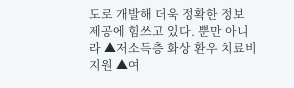도로 개발해 더욱 정확한 정보 제공에 힘쓰고 있다. 뿐만 아니라 ▲저소득층 화상 환우 치료비 지원 ▲여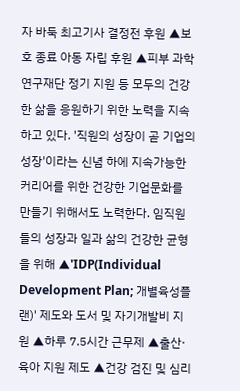자 바둑 최고기사 결정전 후원 ▲보호 종료 아동 자립 후원 ▲피부 과학 연구재단 정기 지원 등 모두의 건강한 삶을 응원하기 위한 노력을 지속하고 있다. '직원의 성장이 곧 기업의 성장'이라는 신념 하에 지속가능한 커리어를 위한 건강한 기업문화를 만들기 위해서도 노력한다. 임직원들의 성장과 일과 삶의 건강한 균형을 위해 ▲'IDP(Individual Development Plan; 개별육성플랜)' 제도와 도서 및 자기개발비 지원 ▲하루 7.5시간 근무제 ▲출산·육아 지원 제도 ▲건강 검진 및 심리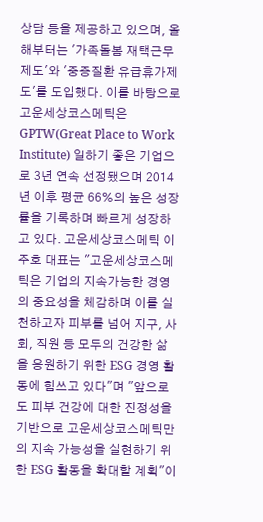상담 등을 제공하고 있으며, 올해부터는 '가족돌봄 재택근무제도'와 '중증질환 유급휴가제도'를 도입했다. 이를 바탕으로 고운세상코스메틱은 GPTW(Great Place to Work Institute) 일하기 좋은 기업으로 3년 연속 선정됐으며 2014년 이후 평균 66%의 높은 성장률을 기록하며 빠르게 성장하고 있다. 고운세상코스메틱 이주호 대표는 "고운세상코스메틱은 기업의 지속가능한 경영의 중요성을 체감하며 이를 실천하고자 피부를 넘어 지구, 사회, 직원 등 모두의 건강한 삶을 응원하기 위한 ESG 경영 활동에 힘쓰고 있다"며 "앞으로도 피부 건강에 대한 진정성을 기반으로 고운세상코스메틱만의 지속 가능성을 실현하기 위한 ESG 활동을 확대할 계획"이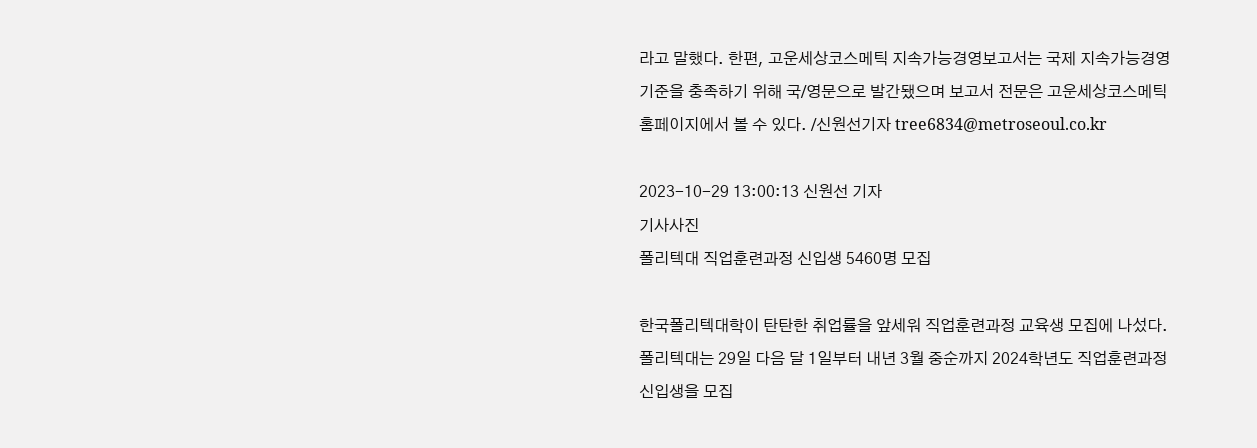라고 말했다. 한편, 고운세상코스메틱 지속가능경영보고서는 국제 지속가능경영 기준을 충족하기 위해 국/영문으로 발간됐으며 보고서 전문은 고운세상코스메틱 홈페이지에서 볼 수 있다. /신원선기자 tree6834@metroseoul.co.kr

2023-10-29 13:00:13 신원선 기자
기사사진
폴리텍대 직업훈련과정 신입생 5460명 모집

한국폴리텍대학이 탄탄한 취업률을 앞세워 직업훈련과정 교육생 모집에 나섰다. 폴리텍대는 29일 다음 달 1일부터 내년 3월 중순까지 2024학년도 직업훈련과정 신입생을 모집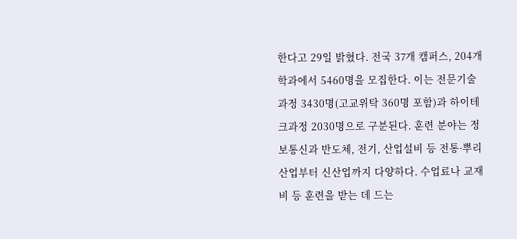한다고 29일 밝혔다. 전국 37개 캠퍼스, 204개 학과에서 5460명을 모집한다. 이는 전문기술과정 3430명(고교위탁 360명 포함)과 하이테크과정 2030명으로 구분된다. 훈련 분야는 정보통신과 반도체, 전기, 산업설비 등 전통·뿌리산업부터 신산업까지 다양하다. 수업료나 교재비 등 훈련을 받는 데 드는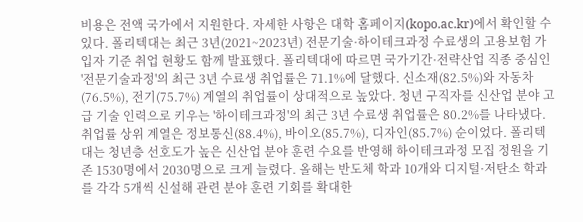비용은 전액 국가에서 지원한다. 자세한 사항은 대학 홈페이지(kopo.ac.kr)에서 확인할 수 있다. 폴리텍대는 최근 3년(2021~2023년) 전문기술·하이테크과정 수료생의 고용보험 가입자 기준 취업 현황도 함께 발표했다. 폴리텍대에 따르면 국가기간·전략산업 직종 중심인 '전문기술과정'의 최근 3년 수료생 취업률은 71.1%에 달했다. 신소재(82.5%)와 자동차(76.5%), 전기(75.7%) 계열의 취업률이 상대적으로 높았다. 청년 구직자를 신산업 분야 고급 기술 인력으로 키우는 '하이테크과정'의 최근 3년 수료생 취업률은 80.2%를 나타냈다. 취업률 상위 계열은 정보통신(88.4%), 바이오(85.7%), 디자인(85.7%) 순이었다. 폴리텍대는 청년층 선호도가 높은 신산업 분야 훈련 수요를 반영해 하이테크과정 모집 정원을 기존 1530명에서 2030명으로 크게 늘렸다. 올해는 반도체 학과 10개와 디지털·저탄소 학과를 각각 5개씩 신설해 관련 분야 훈련 기회를 확대한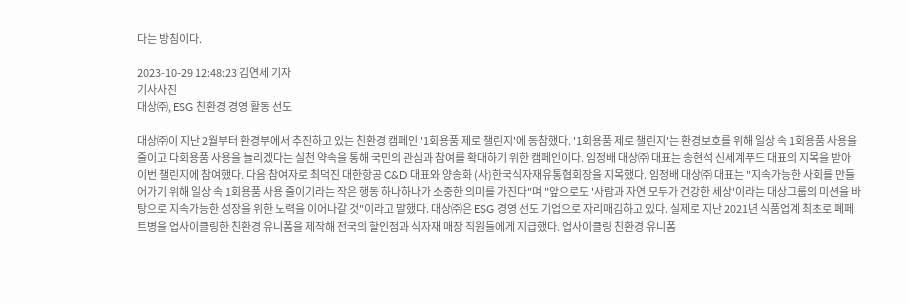다는 방침이다.

2023-10-29 12:48:23 김연세 기자
기사사진
대상㈜, ESG 친환경 경영 활동 선도

대상㈜이 지난 2월부터 환경부에서 추진하고 있는 친환경 캠페인 '1회용품 제로 챌린지'에 동참했다. '1회용품 제로 챌린지'는 환경보호를 위해 일상 속 1회용품 사용을 줄이고 다회용품 사용을 늘리겠다는 실천 약속을 통해 국민의 관심과 참여를 확대하기 위한 캠페인이다. 임정배 대상㈜ 대표는 송현석 신세계푸드 대표의 지목을 받아 이번 챌린지에 참여했다. 다음 참여자로 최덕진 대한항공 C&D 대표와 양송화 (사)한국식자재유통협회장을 지목했다. 임정배 대상㈜ 대표는 "지속가능한 사회를 만들어가기 위해 일상 속 1회용품 사용 줄이기라는 작은 행동 하나하나가 소중한 의미를 가진다"며 "앞으로도 '사람과 자연 모두가 건강한 세상'이라는 대상그룹의 미션을 바탕으로 지속가능한 성장을 위한 노력을 이어나갈 것"이라고 말했다. 대상㈜은 ESG 경영 선도 기업으로 자리매김하고 있다. 실제로 지난 2021년 식품업계 최초로 폐페트병을 업사이클링한 친환경 유니폼을 제작해 전국의 할인점과 식자재 매장 직원들에게 지급했다. 업사이클링 친환경 유니폼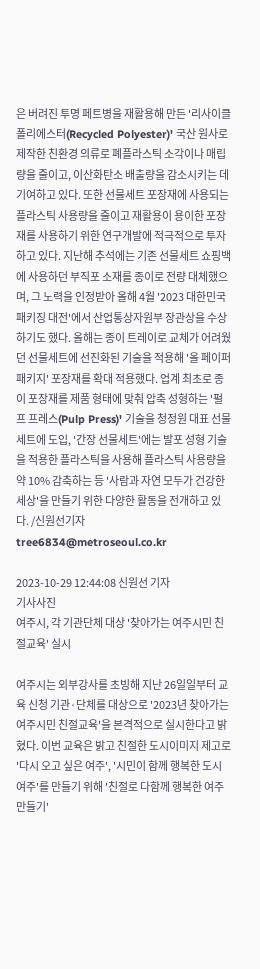은 버려진 투명 페트병을 재활용해 만든 '리사이클 폴리에스터(Recycled Polyester)' 국산 원사로 제작한 친환경 의류로 폐플라스틱 소각이나 매립량을 줄이고, 이산화탄소 배출량을 감소시키는 데 기여하고 있다. 또한 선물세트 포장재에 사용되는 플라스틱 사용량을 줄이고 재활용이 용이한 포장재를 사용하기 위한 연구개발에 적극적으로 투자하고 있다. 지난해 추석에는 기존 선물세트 쇼핑백에 사용하던 부직포 소재를 종이로 전량 대체했으며, 그 노력을 인정받아 올해 4월 '2023 대한민국 패키징 대전'에서 산업통상자원부 장관상을 수상하기도 했다. 올해는 종이 트레이로 교체가 어려웠던 선물세트에 선진화된 기술을 적용해 '올 페이퍼 패키지' 포장재를 확대 적용했다. 업계 최초로 종이 포장재를 제품 형태에 맞춰 압축 성형하는 '펄프 프레스(Pulp Press)' 기술을 청정원 대표 선물세트에 도입, '간장 선물세트'에는 발포 성형 기술을 적용한 플라스틱을 사용해 플라스틱 사용량을 약 10% 감축하는 등 '사람과 자연 모두가 건강한 세상'을 만들기 위한 다양한 활동을 전개하고 있다. /신원선기자 tree6834@metroseoul.co.kr

2023-10-29 12:44:08 신원선 기자
기사사진
여주시, 각 기관단체 대상 '찾아가는 여주시민 친절교육' 실시

여주시는 외부강사를 초빙해 지난 26일일부터 교육 신청 기관·단체를 대상으로 '2023년 찾아가는 여주시민 친절교육'을 본격적으로 실시한다고 밝혔다. 이번 교육은 밝고 친절한 도시이미지 제고로 '다시 오고 싶은 여주', '시민이 함께 행복한 도시 여주'를 만들기 위해 '친절로 다함께 행복한 여주 만들기'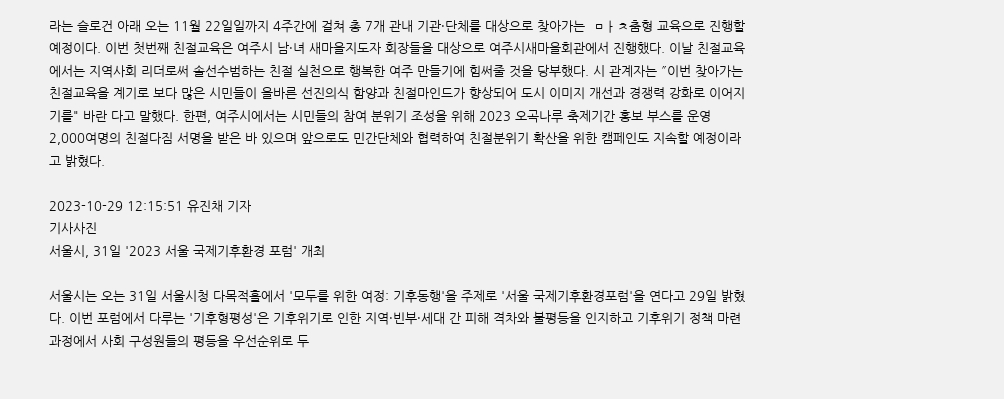라는 슬로건 아래 오는 11월 22일일까지 4주간에 걸쳐 총 7개 관내 기관·단체를 대상으로 찾아가는  ㅁㅏㅊ춤형 교육으로 진행할 예정이다. 이번 첫번째 친절교육은 여주시 남·녀 새마을지도자 회장들을 대상으로 여주시새마을회관에서 진행했다. 이날 친절교육에서는 지역사회 리더로써 솔선수범하는 친절 실천으로 행복한 여주 만들기에 힘써줄 것을 당부했다. 시 관계자는 ″이번 찾아가는 친절교육을 계기로 보다 많은 시민들이 올바른 선진의식 함양과 친절마인드가 향상되어 도시 이미지 개선과 경쟁력 강화로 이어지기를" 바란 다고 말했다. 한편, 여주시에서는 시민들의 참여 분위기 조성을 위해 2023 오곡나루 축제기간 홍보 부스를 운영 2,000여명의 친절다짐 서명을 받은 바 있으며 앞으로도 민간단체와 협력하여 친절분위기 확산을 위한 캠페인도 지속할 예정이라고 밝혔다.

2023-10-29 12:15:51 유진채 기자
기사사진
서울시, 31일 '2023 서울 국제기후환경 포럼' 개최

서울시는 오는 31일 서울시청 다목적홀에서 '모두를 위한 여정: 기후동행'을 주제로 '서울 국제기후환경포럼'을 연다고 29일 밝혔다. 이번 포럼에서 다루는 '기후형평성'은 기후위기로 인한 지역·빈부·세대 간 피해 격차와 불평등을 인지하고 기후위기 정책 마련 과정에서 사회 구성원들의 평등을 우선순위로 두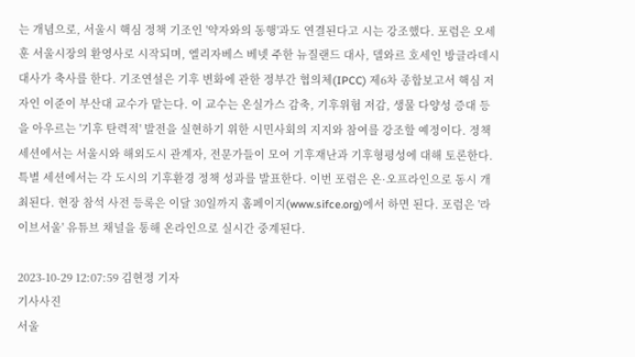는 개념으로, 서울시 핵심 정책 기조인 '약자와의 동행'과도 연결된다고 시는 강조했다. 포럼은 오세훈 서울시장의 환영사로 시작되며, 엘리자베스 베넷 주한 뉴질랜드 대사, 델와르 호세인 방글라데시 대사가 축사를 한다. 기조연설은 기후 변화에 관한 정부간 협의체(IPCC) 제6차 종합보고서 핵심 저자인 이준이 부산대 교수가 맡는다. 이 교수는 온실가스 감축, 기후위험 저감, 생물 다양성 증대 등을 아우르는 '기후 탄력적' 발전을 실현하기 위한 시민사회의 지지와 참여를 강조할 예정이다. 정책 세션에서는 서울시와 해외도시 관계자, 전문가들이 모여 기후재난과 기후형평성에 대해 토론한다. 특별 세션에서는 각 도시의 기후환경 정책 성과를 발표한다. 이번 포럼은 온·오프라인으로 동시 개최된다. 현장 참석 사전 등록은 이달 30일까지 홈페이지(www.sifce.org)에서 하면 된다. 포럼은 '라이브서울' 유튜브 채널을 통해 온라인으로 실시간 중계된다.

2023-10-29 12:07:59 김현정 기자
기사사진
서울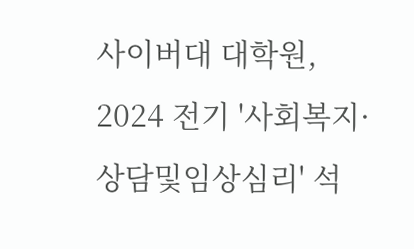사이버대 대학원, 2024 전기 '사회복지·상담및임상심리' 석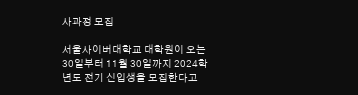사과정 모집

서울사이버대학교 대학원이 오는 30일부터 11월 30일까지 2024학년도 전기 신입생을 모집한다고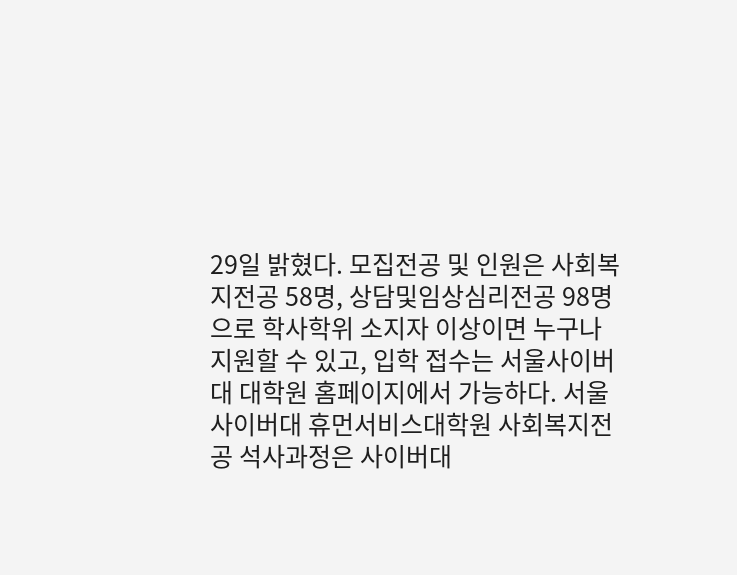29일 밝혔다. 모집전공 및 인원은 사회복지전공 58명, 상담및임상심리전공 98명으로 학사학위 소지자 이상이면 누구나 지원할 수 있고, 입학 접수는 서울사이버대 대학원 홈페이지에서 가능하다. 서울사이버대 휴먼서비스대학원 사회복지전공 석사과정은 사이버대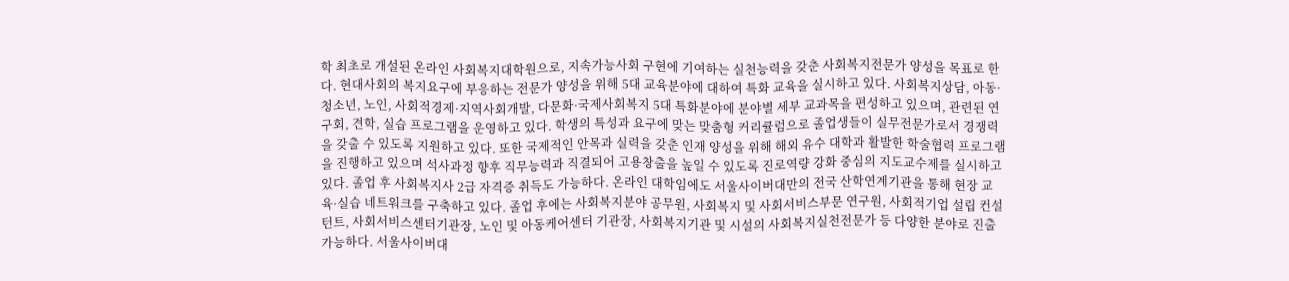학 최초로 개설된 온라인 사회복지대학원으로, 지속가능사회 구현에 기여하는 실천능력을 갖춘 사회복지전문가 양성을 목표로 한다. 현대사회의 복지요구에 부응하는 전문가 양성을 위해 5대 교육분야에 대하여 특화 교육을 실시하고 있다. 사회복지상담, 아동·청소년, 노인, 사회적경제·지역사회개발, 다문화·국제사회복지 5대 특화분야에 분야별 세부 교과목을 편성하고 있으며, 관련된 연구회, 견학, 실습 프로그램을 운영하고 있다. 학생의 특성과 요구에 맞는 맞춤형 커리큘럼으로 졸업생들이 실무전문가로서 경쟁력을 갖출 수 있도록 지원하고 있다. 또한 국제적인 안목과 실력을 갖춘 인재 양성을 위해 해외 유수 대학과 활발한 학술협력 프로그램을 진행하고 있으며 석사과정 향후 직무능력과 직결되어 고용창출을 높일 수 있도록 진로역량 강화 중심의 지도교수제를 실시하고 있다. 졸업 후 사회복지사 2급 자격증 취득도 가능하다. 온라인 대학임에도 서울사이버대만의 전국 산학연계기관을 통해 현장 교육·실습 네트워크를 구축하고 있다. 졸업 후에는 사회복지분야 공무원, 사회복지 및 사회서비스부문 연구원, 사회적기업 설립 컨설턴트, 사회서비스센터기관장, 노인 및 아동케어센터 기관장, 사회복지기관 및 시설의 사회복지실천전문가 등 다양한 분야로 진출 가능하다. 서울사이버대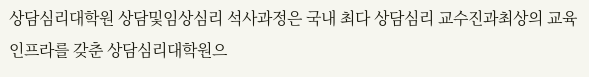상담심리대학원 상담및임상심리 석사과정은 국내 최다 상담심리 교수진과최상의 교육인프라를 갖춘 상담심리대학원으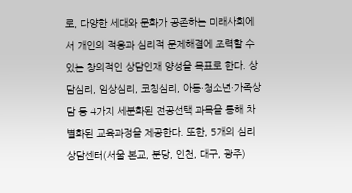로, 다양한 세대와 문화가 공존하는 미래사회에서 개인의 적응과 심리적 문제해결에 조력할 수 있는 창의적인 상담인재 양성을 목표로 한다. 상담심리, 임상심리, 코칭심리, 아동·청소년·가족상담 등 4가지 세분화된 전공선택 과목을 통해 차별화된 교육과정을 제공한다. 또한, 5개의 심리상담센터(서울 본교, 분당, 인천, 대구, 광주)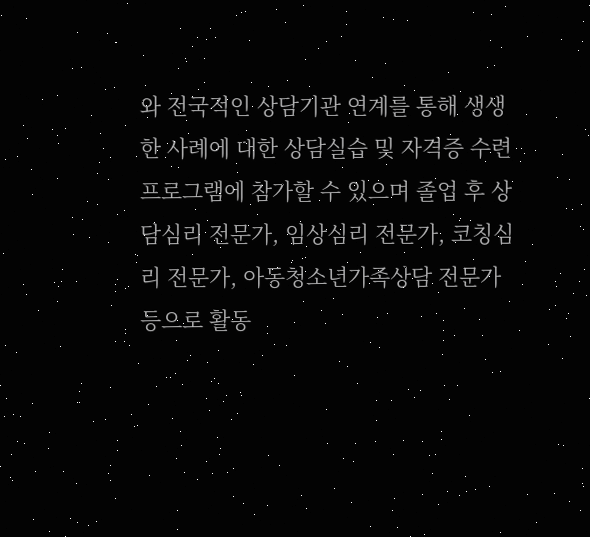와 전국적인 상담기관 연계를 통해 생생한 사례에 대한 상담실습 및 자격증 수련 프로그램에 참가할 수 있으며 졸업 후 상담심리 전문가, 임상심리 전문가, 코칭심리 전문가, 아동청소년가족상담 전문가 등으로 활동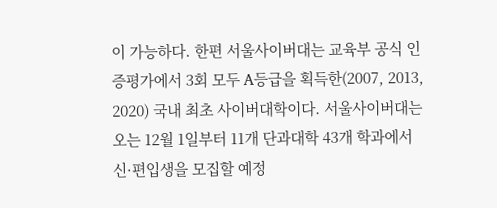이 가능하다. 한편 서울사이버대는 교육부 공식 인증평가에서 3회 모두 A등급을 획득한(2007, 2013, 2020) 국내 최초 사이버대학이다. 서울사이버대는 오는 12월 1일부터 11개 단과대학 43개 학과에서 신·편입생을 모집할 예정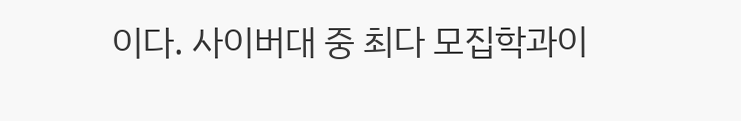이다. 사이버대 중 최다 모집학과이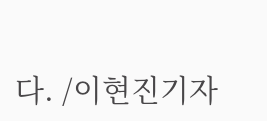다. /이현진기자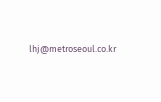lhj@metroseoul.co.kr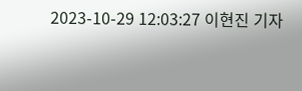2023-10-29 12:03:27 이현진 기자